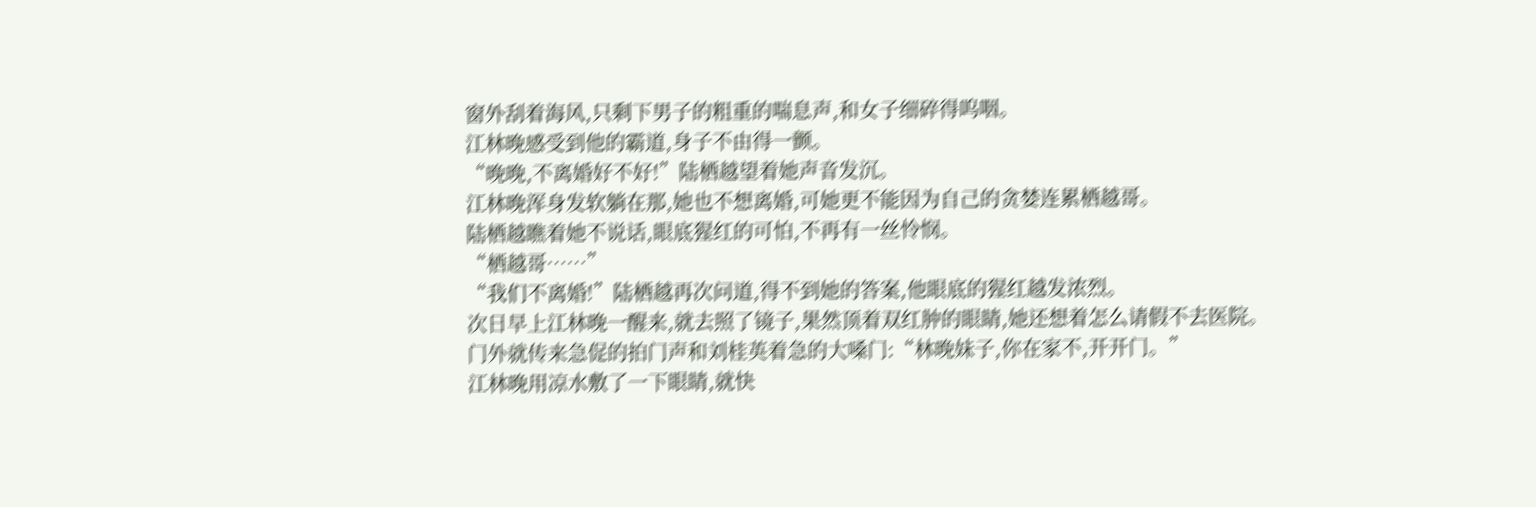窗外刮着海风,只剩下男子的粗重的喘息声,和女子细碎得呜咽。
江林晚感受到他的霸道,身子不由得一颤。
“晚晚,不离婚好不好!”陆栖越望着她声音发沉。
江林晚浑身发软躺在那,她也不想离婚,可她更不能因为自己的贪婪连累栖越哥。
陆栖越瞧着她不说话,眼底猩红的可怕,不再有一丝怜悯。
“栖越哥……”
“我们不离婚!”陆栖越再次问道,得不到她的答案,他眼底的猩红越发浓烈。
次日早上江林晚一醒来,就去照了镜子,果然顶着双红肿的眼睛,她还想着怎么请假不去医院。
门外就传来急促的拍门声和刘桂英着急的大嗓门:“林晚妹子,你在家不,开开门。”
江林晚用凉水敷了一下眼睛,就快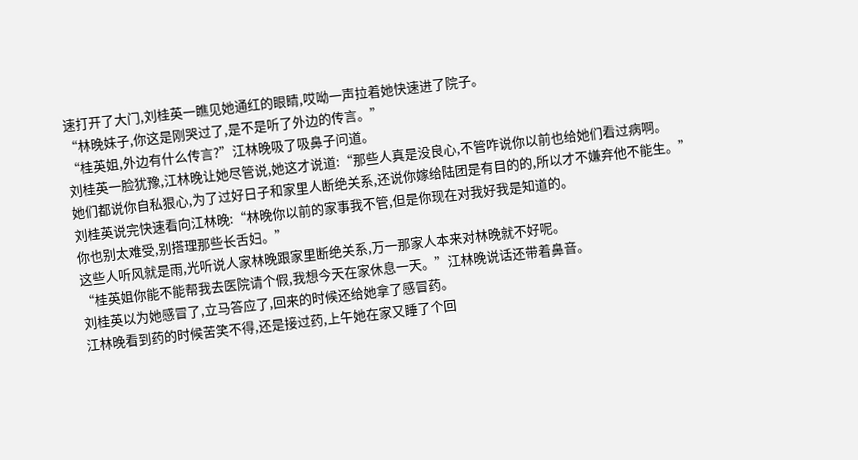速打开了大门,刘桂英一瞧见她通红的眼睛,哎呦一声拉着她快速进了院子。
“林晚妹子,你这是刚哭过了,是不是听了外边的传言。”
“桂英姐,外边有什么传言?”江林晚吸了吸鼻子问道。
刘桂英一脸犹豫,江林晚让她尽管说,她这才说道:“那些人真是没良心,不管咋说你以前也给她们看过病啊。
她们都说你自私狠心,为了过好日子和家里人断绝关系,还说你嫁给陆团是有目的的,所以才不嫌弃他不能生。”
刘桂英说完快速看向江林晚:“林晚你以前的家事我不管,但是你现在对我好我是知道的。
你也别太难受,别搭理那些长舌妇。”
这些人听风就是雨,光听说人家林晚跟家里断绝关系,万一那家人本来对林晚就不好呢。
“桂英姐你能不能帮我去医院请个假,我想今天在家休息一天。”江林晚说话还带着鼻音。
刘桂英以为她感冒了,立马答应了,回来的时候还给她拿了感冒药。
江林晚看到药的时候苦笑不得,还是接过药,上午她在家又睡了个回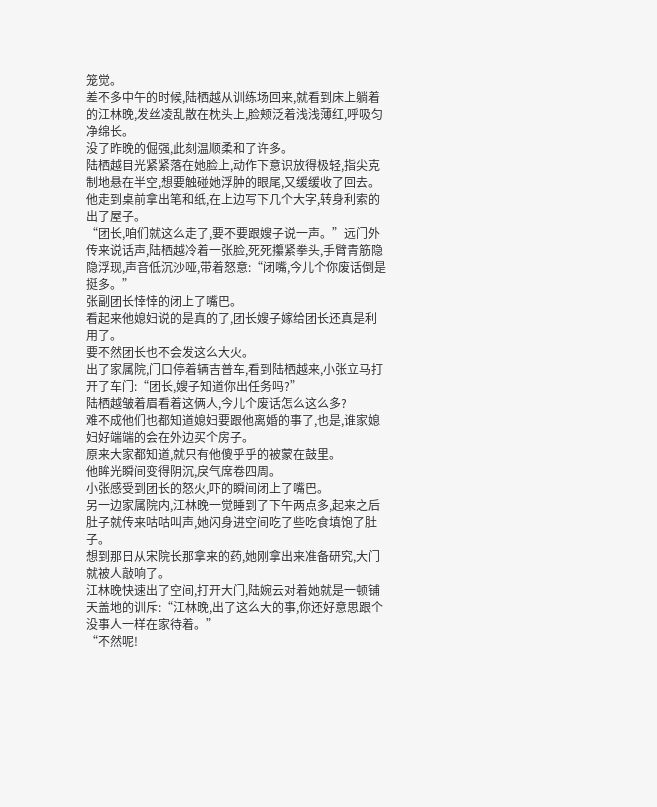笼觉。
差不多中午的时候,陆栖越从训练场回来,就看到床上躺着的江林晚,发丝凌乱散在枕头上,脸颊泛着浅浅薄红,呼吸匀净绵长。
没了昨晚的倔强,此刻温顺柔和了许多。
陆栖越目光紧紧落在她脸上,动作下意识放得极轻,指尖克制地悬在半空,想要触碰她浮肿的眼尾,又缓缓收了回去。
他走到桌前拿出笔和纸,在上边写下几个大字,转身利索的出了屋子。
“团长,咱们就这么走了,要不要跟嫂子说一声。”远门外传来说话声,陆栖越冷着一张脸,死死攥紧拳头,手臂青筋隐隐浮现,声音低沉沙哑,带着怒意:“闭嘴,今儿个你废话倒是挺多。”
张副团长悻悻的闭上了嘴巴。
看起来他媳妇说的是真的了,团长嫂子嫁给团长还真是利用了。
要不然团长也不会发这么大火。
出了家属院,门口停着辆吉普车,看到陆栖越来,小张立马打开了车门:“团长,嫂子知道你出任务吗?”
陆栖越皱着眉看着这俩人,今儿个废话怎么这么多?
难不成他们也都知道媳妇要跟他离婚的事了,也是,谁家媳妇好端端的会在外边买个房子。
原来大家都知道,就只有他傻乎乎的被蒙在鼓里。
他眸光瞬间变得阴沉,戾气席卷四周。
小张感受到团长的怒火,吓的瞬间闭上了嘴巴。
另一边家属院内,江林晚一觉睡到了下午两点多,起来之后肚子就传来咕咕叫声,她闪身进空间吃了些吃食填饱了肚子。
想到那日从宋院长那拿来的药,她刚拿出来准备研究,大门就被人敲响了。
江林晚快速出了空间,打开大门,陆婉云对着她就是一顿铺天盖地的训斥:“江林晚,出了这么大的事,你还好意思跟个没事人一样在家待着。”
“不然呢!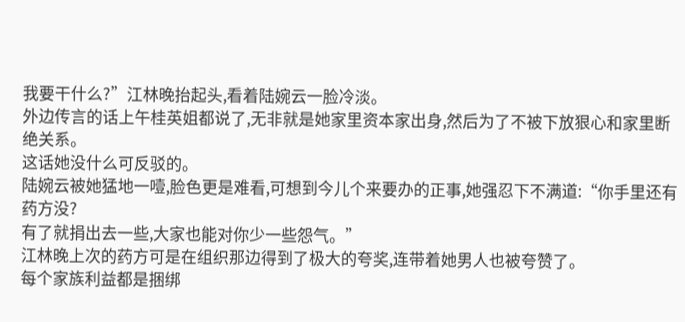我要干什么?”江林晚抬起头,看着陆婉云一脸冷淡。
外边传言的话上午桂英姐都说了,无非就是她家里资本家出身,然后为了不被下放狠心和家里断绝关系。
这话她没什么可反驳的。
陆婉云被她猛地一噎,脸色更是难看,可想到今儿个来要办的正事,她强忍下不满道:“你手里还有药方没?
有了就捐出去一些,大家也能对你少一些怨气。”
江林晚上次的药方可是在组织那边得到了极大的夸奖,连带着她男人也被夸赞了。
每个家族利益都是捆绑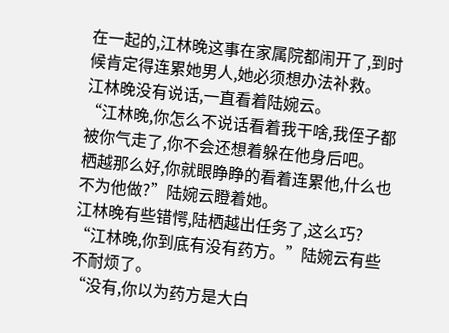在一起的,江林晚这事在家属院都闹开了,到时候肯定得连累她男人,她必须想办法补救。
江林晚没有说话,一直看着陆婉云。
“江林晚,你怎么不说话看着我干啥,我侄子都被你气走了,你不会还想着躲在他身后吧。
栖越那么好,你就眼睁睁的看着连累他,什么也不为他做?”陆婉云瞪着她。
江林晚有些错愕,陆栖越出任务了,这么巧?
“江林晚,你到底有没有药方。”陆婉云有些不耐烦了。
“没有,你以为药方是大白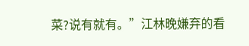菜?说有就有。”江林晚嫌弃的看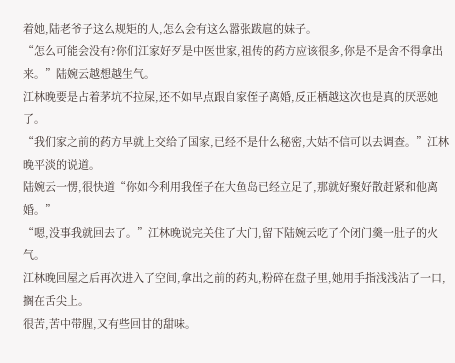着她,陆老爷子这么规矩的人,怎么会有这么嚣张跋扈的妹子。
“怎么可能会没有?你们江家好歹是中医世家,祖传的药方应该很多,你是不是舍不得拿出来。”陆婉云越想越生气。
江林晚要是占着茅坑不拉屎,还不如早点跟自家侄子离婚,反正栖越这次也是真的厌恶她了。
“我们家之前的药方早就上交给了国家,已经不是什么秘密,大姑不信可以去调查。”江林晚平淡的说道。
陆婉云一愣,很快道“你如今利用我侄子在大鱼岛已经立足了,那就好聚好散赶紧和他离婚。”
“嗯,没事我就回去了。”江林晚说完关住了大门,留下陆婉云吃了个闭门羹一肚子的火气。
江林晚回屋之后再次进入了空间,拿出之前的药丸,粉碎在盘子里,她用手指浅浅沾了一口,搁在舌尖上。
很苦,苦中带腥,又有些回甘的甜味。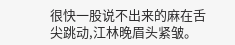很快一股说不出来的麻在舌尖跳动,江林晚眉头紧皱。